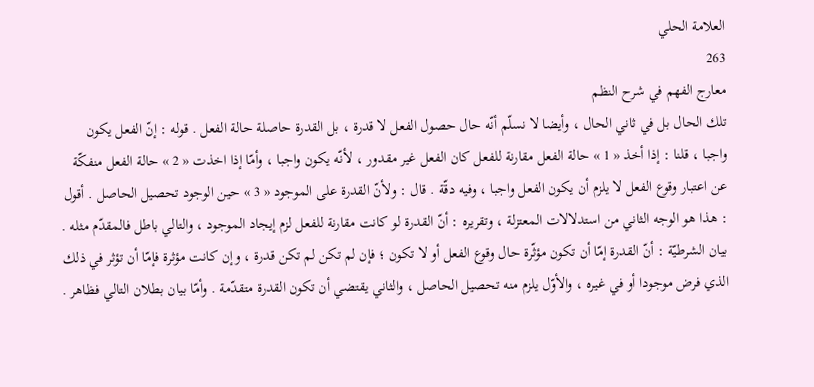العلامة الحلي
263
معارج الفهم في شرح النظم
تلك الحال بل في ثاني الحال ، وأيضا لا نسلّم أنّه حال حصول الفعل لا قدرة ، بل القدرة حاصلة حالة الفعل . قوله : إنّ الفعل يكون واجبا ، قلنا : إذا أخذ « 1 » حالة الفعل مقارنة للفعل كان الفعل غير مقدور ، لأنّه يكون واجبا ، وأمّا إذا اخذت « 2 » حالة الفعل منفكّة عن اعتبار وقوع الفعل لا يلزم أن يكون الفعل واجبا ، وفيه دقّة . قال : ولأنّ القدرة على الموجود « 3 » حين الوجود تحصيل الحاصل . أقول : هذا هو الوجه الثاني من استدلالات المعتزلة ، وتقريره : أنّ القدرة لو كانت مقارنة للفعل لزم إيجاد الموجود ، والتالي باطل فالمقدّم مثله . بيان الشرطيّة : أنّ القدرة إمّا أن تكون مؤثّرة حال وقوع الفعل أو لا تكون ؛ فإن لم تكن لم تكن قدرة ، وإن كانت مؤثرة فإمّا أن تؤثر في ذلك الذي فرض موجودا أو في غيره ، والأوّل يلزم منه تحصيل الحاصل ، والثاني يقتضي أن تكون القدرة متقدّمة . وأمّا بيان بطلان التالي فظاهر .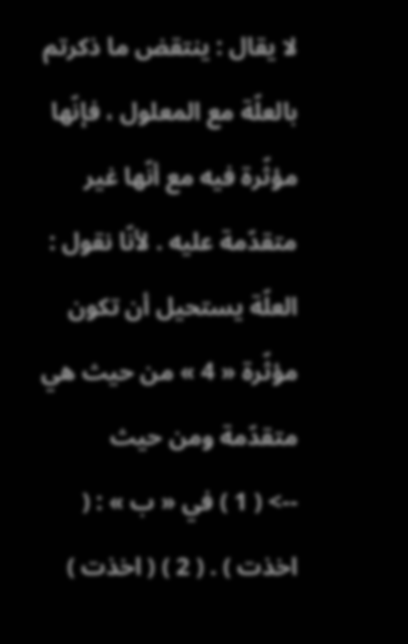لا يقال : ينتقض ما ذكرتم بالعلّة مع المعلول ، فإنّها مؤثّرة فيه مع أنّها غير متقدّمة عليه . لأنّا نقول : العلّة يستحيل أن تكون مؤثّرة « 4 » من حيث هي متقدّمة ومن حيث
--> ( 1 ) في « ب » : ( اخذت ) . ( 2 ) ( اخذت )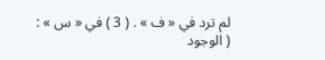لم ترد في « ف » . ( 3 ) في « س » : ( الوجود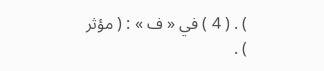) . ( 4 ) في « ف » : ( مؤثر ) .